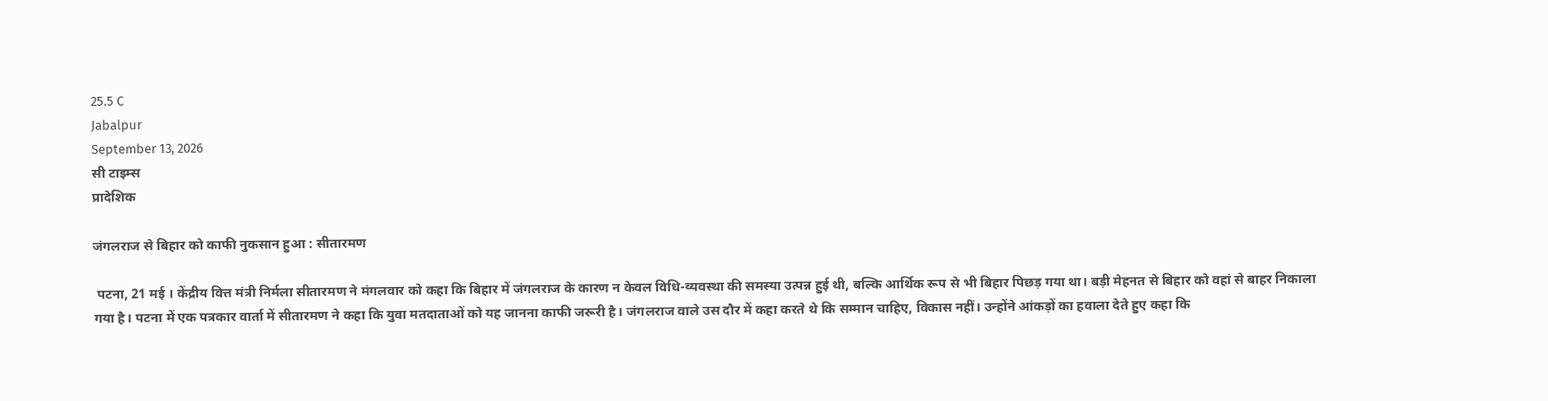25.5 C
Jabalpur
September 13, 2026
सी टाइम्स
प्रादेशिक

जंगलराज से बिहार को काफी नुकसान हुआ : सीतारमण

 पटना, 21 मई । केंद्रीय वित्त मंत्री निर्मला सीतारमण ने मंगलवार को कहा कि बिहार में जंगलराज के कारण न केवल विधि-व्यवस्था की समस्या उत्पन्न हुई थी, बल्कि आर्थिक रूप से भी बिहार पिछड़ गया था। बड़ी मेहनत से बिहार को वहां से बाहर निकाला गया है। पटना में एक पत्रकार वार्ता में सीतारमण ने कहा कि युवा मतदाताओं को यह जानना काफी जरूरी है। जंगलराज वाले उस दौर में कहा करते थे कि सम्मान चाहिए, विकास नहीं। उन्होंने आंकड़ों का हवाला देते हुए कहा कि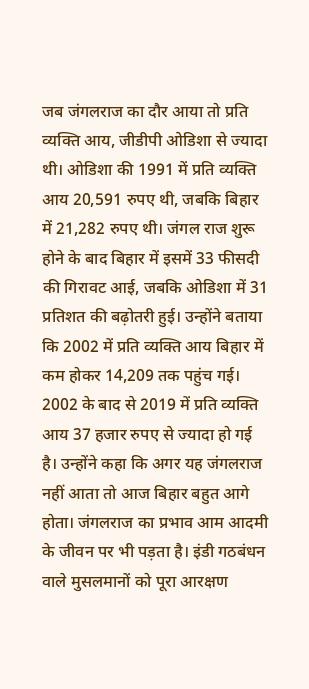जब जंगलराज का दौर आया तो प्रति व्यक्ति आय, जीडीपी ओडिशा से ज्यादा थी। ओडिशा की 1991 में प्रति व्यक्ति आय 20,591 रुपए थी, जबकि बिहार में 21,282 रुपए थी। जंगल राज शुरू होने के बाद बिहार में इसमें 33 फीसदी की गिरावट आई, जबकि ओडिशा में 31 प्रतिशत की बढ़ोतरी हुई। उन्होंने बताया कि 2002 में प्रति व्यक्ति आय बिहार में कम होकर 14,209 तक पहुंच गई। 2002 के बाद से 2019 में प्रति व्यक्ति आय 37 हजार रुपए से ज्यादा हो गई है। उन्होंने कहा कि अगर यह जंगलराज नहीं आता तो आज बिहार बहुत आगे होता। जंगलराज का प्रभाव आम आदमी के जीवन पर भी पड़ता है। इंडी गठबंधन वाले मुसलमानों को पूरा आरक्षण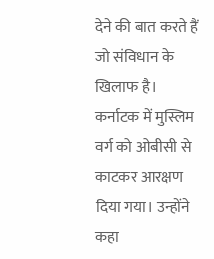देने की बात करते हैं जो संविधान के खिलाफ है। कर्नाटक में मुस्लिम वर्ग को ओबीसी से काटकर आरक्षण दिया गया। उन्होंने कहा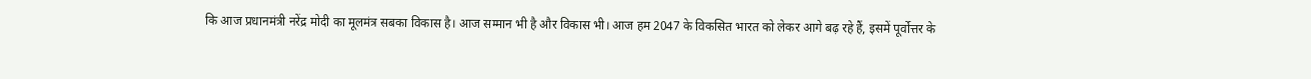कि आज प्रधानमंत्री नरेंद्र मोदी का मूलमंत्र सबका विकास है। आज सम्मान भी है और विकास भी। आज हम 2047 के विकसित भारत को लेकर आगे बढ़ रहे हैं, इसमें पूर्वोत्तर के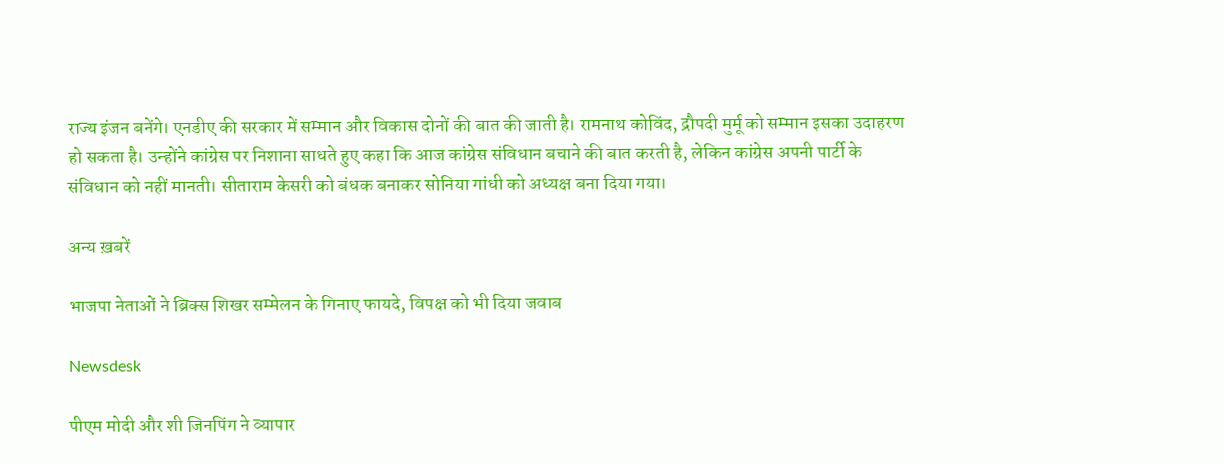राज्य इंजन बनेंगे। एनडीए की सरकार में सम्मान और विकास दोनों की बात की जाती है। रामनाथ कोविंद, द्रौपदी मुर्मू को सम्मान इसका उदाहरण हो सकता है। उन्होंने कांग्रेस पर निशाना साधते हुए कहा कि आज कांग्रेस संविधान बचाने की बात करती है, लेकिन कांग्रेस अपनी पार्टी के संविधान को नहीं मानती। सीताराम केसरी को बंधक बनाकर सोनिया गांधी को अध्यक्ष बना दिया गया।

अन्य ख़बरें

भाजपा नेताओं ने ब्रिक्स शिखर सम्मेलन के गिनाए फायदे, विपक्ष को भी दिया जवाब

Newsdesk

पीएम मोदी और शी जिनपिंग ने व्यापार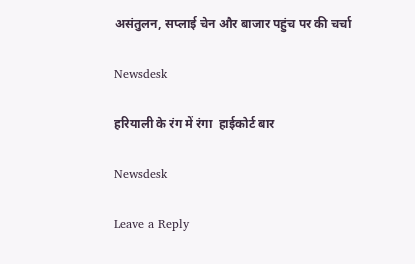असंतुलन, सप्लाई चेन और बाजार पहुंच पर की चर्चा

Newsdesk

हरियाली के रंग में रंगा  हाईकोर्ट बार

Newsdesk

Leave a Reply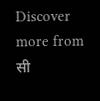Discover more from सी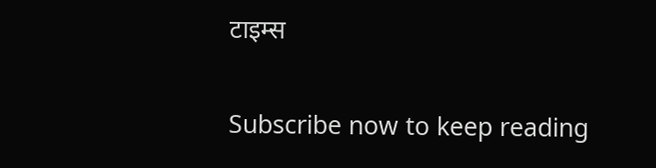टाइम्स

Subscribe now to keep reading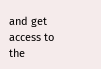and get access to the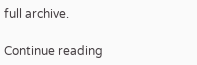full archive.

Continue reading